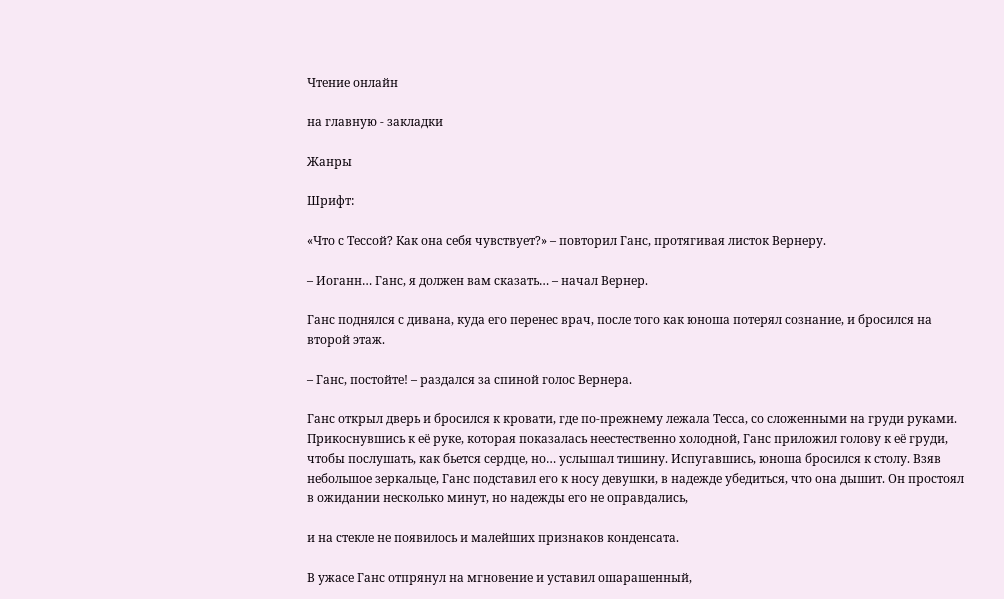Чтение онлайн

на главную - закладки

Жанры

Шрифт:

«Что с Тессой? Как она себя чувствует?» – повторил Ганс, протягивая листок Вернеру.

– Иоганн… Ганс, я должен вам сказать… – начал Вернер.

Ганс поднялся с дивана, куда его перенес врач, после того как юноша потерял сознание, и бросился на второй этаж.

– Ганс, постойте! – раздался за спиной голос Вернера.

Ганс открыл дверь и бросился к кровати, где по-прежнему лежала Тесса, со сложенными на груди руками. Прикоснувшись к её руке, которая показалась неестественно холодной, Ганс приложил голову к её груди, чтобы послушать, как бьется сердце, но… услышал тишину. Испугавшись, юноша бросился к столу. Взяв небольшое зеркальце, Ганс подставил его к носу девушки, в надежде убедиться, что она дышит. Он простоял в ожидании несколько минут, но надежды его не оправдались,

и на стекле не появилось и малейших признаков конденсата.

В ужасе Ганс отпрянул на мгновение и уставил ошарашенный,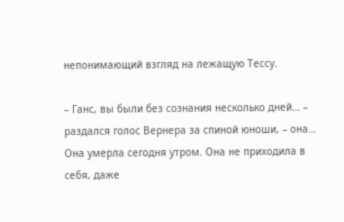непонимающий взгляд на лежащую Тессу.

– Ганс, вы были без сознания несколько дней… – раздался голос Вернера за спиной юноши, – она… Она умерла сегодня утром. Она не приходила в себя, даже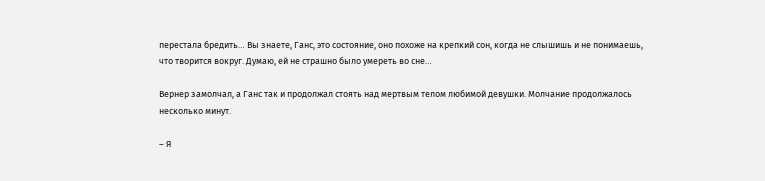перестала бредить… Вы знаете, Ганс, это состояние, оно похоже на крепкий сон, когда не слышишь и не понимаешь, что творится вокруг. Думаю, ей не страшно было умереть во сне…

Вернер замолчал, а Ганс так и продолжал стоять над мертвым телом любимой девушки. Молчание продолжалось несколько минут.

– Я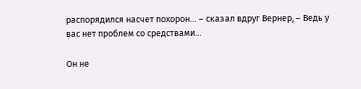распорядился насчет похорон… – сказал вдруг Вернер, – Ведь у вас нет проблем со средствами…

Он не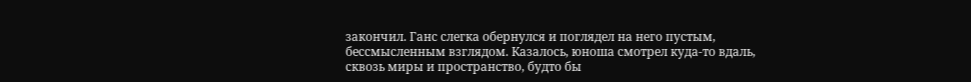закончил. Ганс слегка обернулся и поглядел на него пустым, бессмысленным взглядом. Казалось, юноша смотрел куда-то вдаль, сквозь миры и пространство, будто бы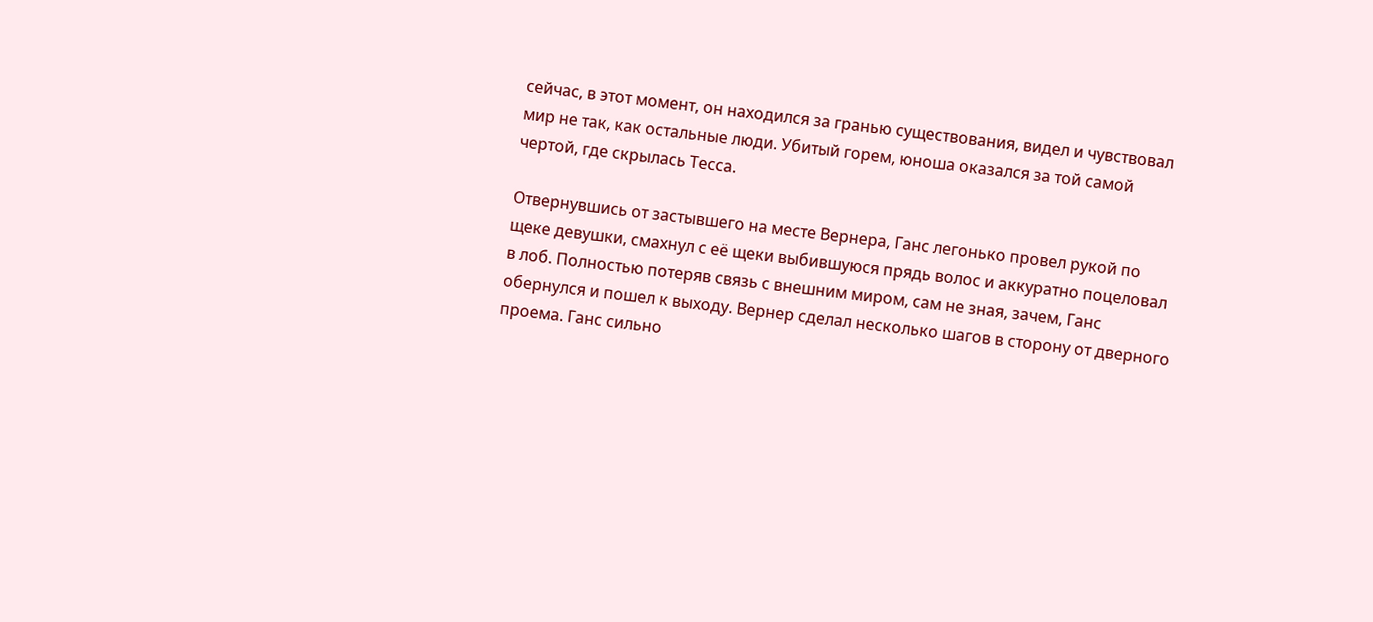сейчас, в этот момент, он находился за гранью существования, видел и чувствовал мир не так, как остальные люди. Убитый горем, юноша оказался за той самой чертой, где скрылась Тесса.

Отвернувшись от застывшего на месте Вернера, Ганс легонько провел рукой по щеке девушки, смахнул с её щеки выбившуюся прядь волос и аккуратно поцеловал в лоб. Полностью потеряв связь с внешним миром, сам не зная, зачем, Ганс обернулся и пошел к выходу. Вернер сделал несколько шагов в сторону от дверного проема. Ганс сильно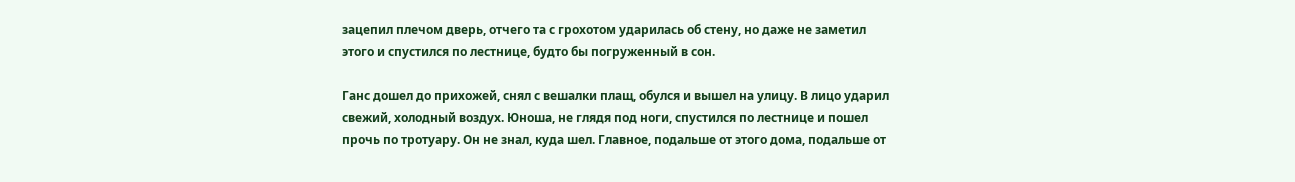зацепил плечом дверь, отчего та с грохотом ударилась об стену, но даже не заметил этого и спустился по лестнице, будто бы погруженный в сон.

Ганс дошел до прихожей, снял с вешалки плащ, обулся и вышел на улицу. В лицо ударил свежий, холодный воздух. Юноша, не глядя под ноги, спустился по лестнице и пошел прочь по тротуару. Он не знал, куда шел. Главное, подальше от этого дома, подальше от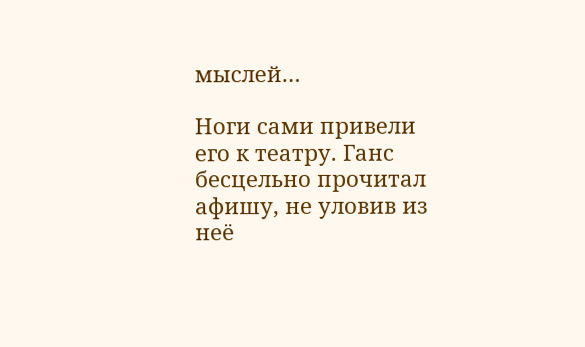мыслей…

Ноги сами привели его к театру. Ганс бесцельно прочитал афишу, не уловив из неё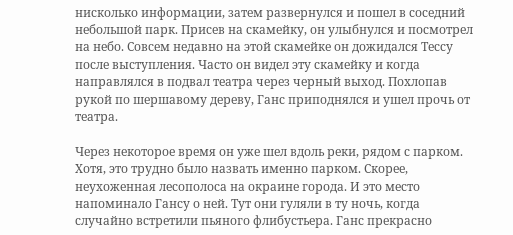нисколько информации, затем развернулся и пошел в соседний небольшой парк. Присев на скамейку, он улыбнулся и посмотрел на небо. Совсем недавно на этой скамейке он дожидался Тессу после выступления. Часто он видел эту скамейку и когда направлялся в подвал театра через черный выход. Похлопав рукой по шершавому дереву, Ганс приподнялся и ушел прочь от театра.

Через некоторое время он уже шел вдоль реки, рядом с парком. Хотя, это трудно было назвать именно парком. Скорее, неухоженная лесополоса на окраине города. И это место напоминало Гансу о ней. Тут они гуляли в ту ночь, когда случайно встретили пьяного флибустьера. Ганс прекрасно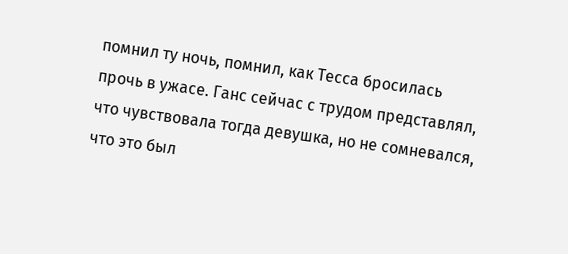помнил ту ночь, помнил, как Тесса бросилась прочь в ужасе. Ганс сейчас с трудом представлял, что чувствовала тогда девушка, но не сомневался, что это был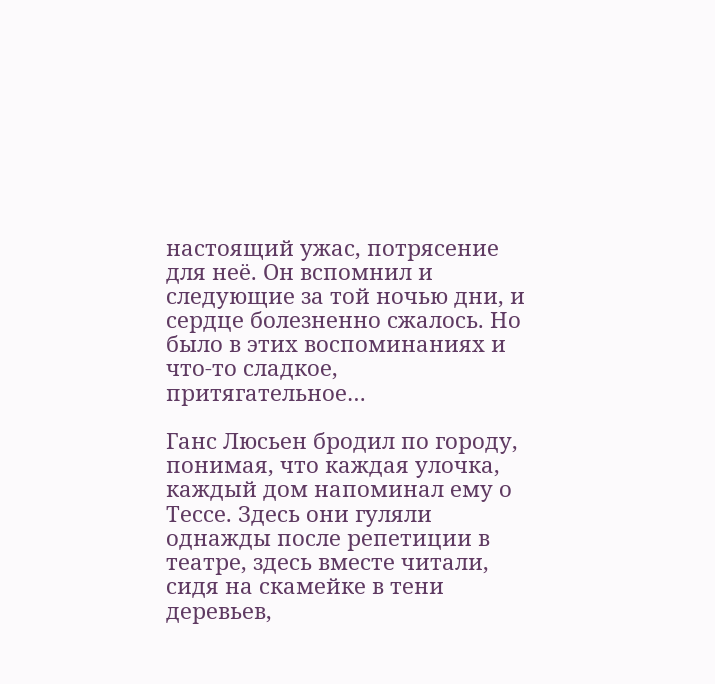настоящий ужас, потрясение для неё. Он вспомнил и следующие за той ночью дни, и сердце болезненно сжалось. Но было в этих воспоминаниях и что-то сладкое, притягательное…

Ганс Люсьен бродил по городу, понимая, что каждая улочка, каждый дом напоминал ему о Тессе. Здесь они гуляли однажды после репетиции в театре, здесь вместе читали, сидя на скамейке в тени деревьев,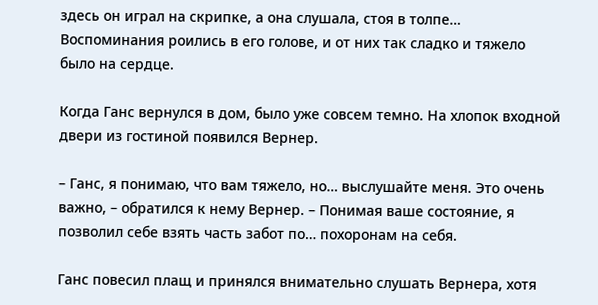здесь он играл на скрипке, а она слушала, стоя в толпе… Воспоминания роились в его голове, и от них так сладко и тяжело было на сердце.

Когда Ганс вернулся в дом, было уже совсем темно. На хлопок входной двери из гостиной появился Вернер.

– Ганс, я понимаю, что вам тяжело, но… выслушайте меня. Это очень важно, – обратился к нему Вернер. – Понимая ваше состояние, я позволил себе взять часть забот по… похоронам на себя.

Ганс повесил плащ и принялся внимательно слушать Вернера, хотя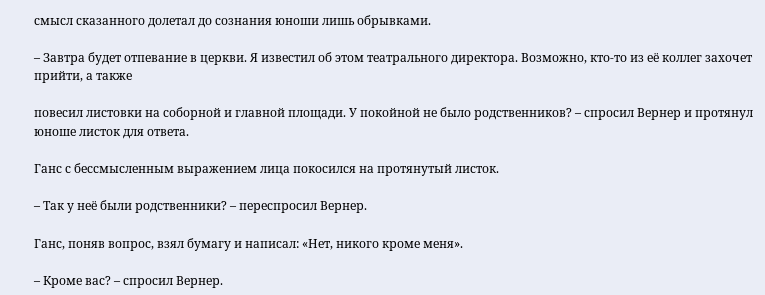смысл сказанного долетал до сознания юноши лишь обрывками.

– Завтра будет отпевание в церкви. Я известил об этом театрального директора. Возможно, кто-то из её коллег захочет прийти, а также

повесил листовки на соборной и главной площади. У покойной не было родственников? – спросил Вернер и протянул юноше листок для ответа.

Ганс с бессмысленным выражением лица покосился на протянутый листок.

– Так у неё были родственники? – переспросил Вернер.

Ганс, поняв вопрос, взял бумагу и написал: «Нет, никого кроме меня».

– Кроме вас? – спросил Вернер.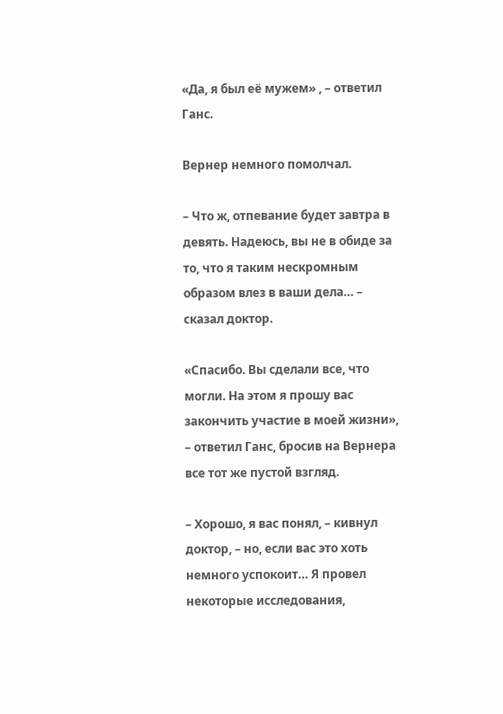«Да, я был её мужем» , – ответил Ганс.

Вернер немного помолчал.

– Что ж, отпевание будет завтра в девять. Надеюсь, вы не в обиде за то, что я таким нескромным образом влез в ваши дела… – сказал доктор.

«Спасибо. Вы сделали все, что могли. На этом я прошу вас закончить участие в моей жизни», – ответил Ганс, бросив на Вернера все тот же пустой взгляд.

– Хорошо, я вас понял, – кивнул доктор, – но, если вас это хоть немного успокоит… Я провел некоторые исследования,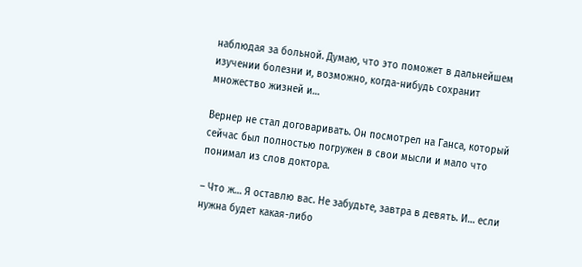наблюдая за больной. Думаю, что это поможет в дальнейшем изучении болезни и, возможно, когда-нибудь сохранит множество жизней и…

Вернер не стал договаривать. Он посмотрел на Ганса, который сейчас был полностью погружен в свои мысли и мало что понимал из слов доктора.

– Что ж… Я оставлю вас. Не забудьте, завтра в девять. И… если нужна будет какая-либо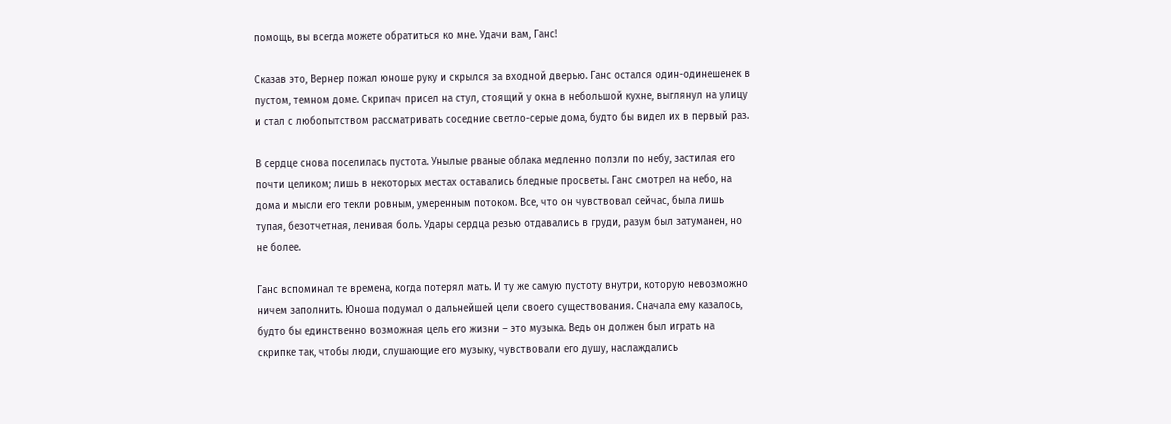помощь, вы всегда можете обратиться ко мне. Удачи вам, Ганс!

Сказав это, Вернер пожал юноше руку и скрылся за входной дверью. Ганс остался один-одинешенек в пустом, темном доме. Скрипач присел на стул, стоящий у окна в небольшой кухне, выглянул на улицу и стал с любопытством рассматривать соседние светло-серые дома, будто бы видел их в первый раз.

В сердце снова поселилась пустота. Унылые рваные облака медленно ползли по небу, застилая его почти целиком; лишь в некоторых местах оставались бледные просветы. Ганс смотрел на небо, на дома и мысли его текли ровным, умеренным потоком. Все, что он чувствовал сейчас, была лишь тупая, безотчетная, ленивая боль. Удары сердца резью отдавались в груди, разум был затуманен, но не более.

Ганс вспоминал те времена, когда потерял мать. И ту же самую пустоту внутри, которую невозможно ничем заполнить. Юноша подумал о дальнейшей цели своего существования. Сначала ему казалось, будто бы единственно возможная цель его жизни – это музыка. Ведь он должен был играть на скрипке так, чтобы люди, слушающие его музыку, чувствовали его душу, наслаждались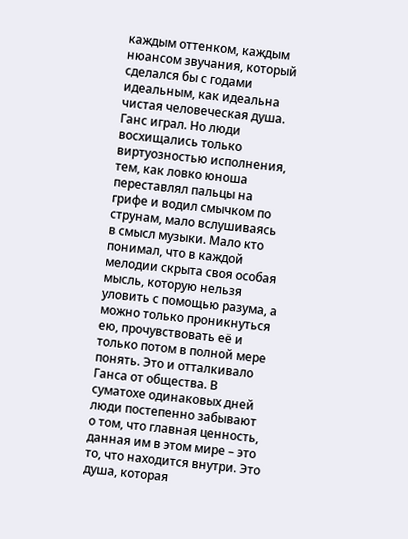каждым оттенком, каждым нюансом звучания, который сделался бы с годами идеальным, как идеальна чистая человеческая душа. Ганс играл. Но люди восхищались только виртуозностью исполнения, тем, как ловко юноша переставлял пальцы на грифе и водил смычком по струнам, мало вслушиваясь в смысл музыки. Мало кто понимал, что в каждой мелодии скрыта своя особая мысль, которую нельзя уловить с помощью разума, а можно только проникнуться ею, прочувствовать её и только потом в полной мере понять. Это и отталкивало Ганса от общества. В суматохе одинаковых дней люди постепенно забывают о том, что главная ценность, данная им в этом мире – это то, что находится внутри. Это душа, которая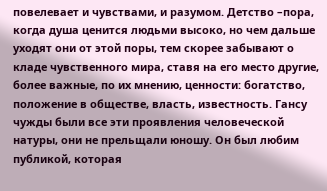повелевает и чувствами, и разумом. Детство –пора, когда душа ценится людьми высоко, но чем дальше уходят они от этой поры, тем скорее забывают о кладе чувственного мира, ставя на его место другие, более важные, по их мнению, ценности: богатство, положение в обществе, власть, известность. Гансу чужды были все эти проявления человеческой натуры, они не прельщали юношу. Он был любим публикой, которая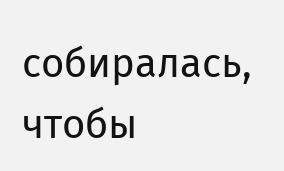собиралась, чтобы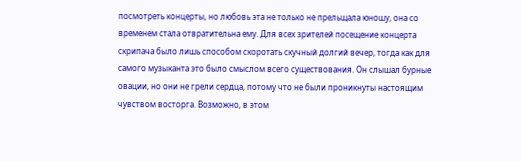посмотреть концерты, но любовь эта не только не прельщала юношу, она со временем стала отвратительна ему. Для всех зрителей посещение концерта скрипача было лишь способом скоротать скучный долгий вечер, тогда как для самого музыканта это было смыслом всего существования. Он слышал бурные овации, но они не грели сердца, потому что не были проникнуты настоящим чувством восторга. Возможно, в этом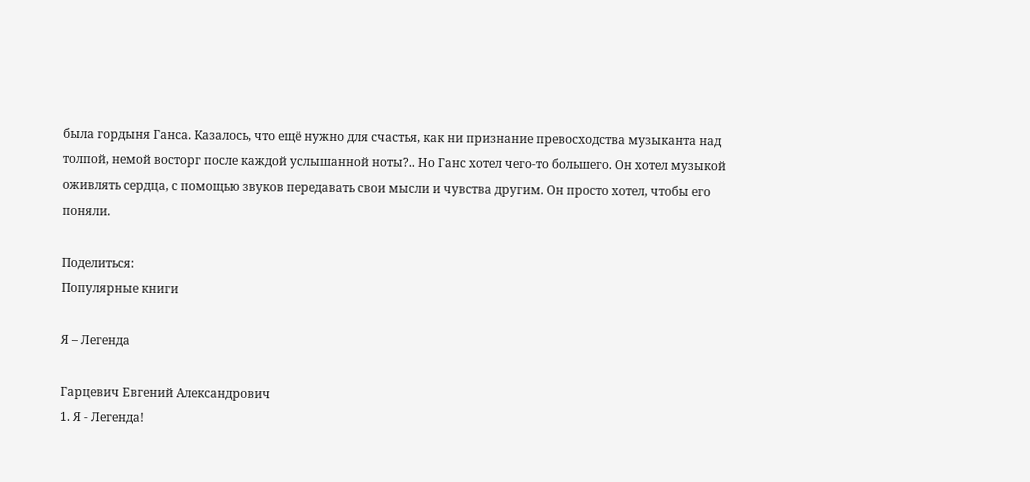была гордыня Ганса. Казалось, что ещё нужно для счастья, как ни признание превосходства музыканта над толпой, немой восторг после каждой услышанной ноты?.. Но Ганс хотел чего-то большего. Он хотел музыкой оживлять сердца, с помощью звуков передавать свои мысли и чувства другим. Он просто хотел, чтобы его поняли.

Поделиться:
Популярные книги

Я – Легенда

Гарцевич Евгений Александрович
1. Я - Легенда!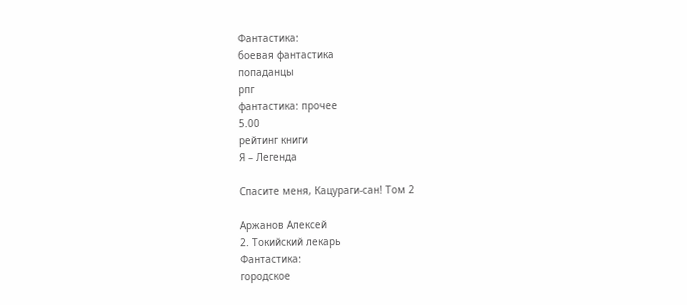Фантастика:
боевая фантастика
попаданцы
рпг
фантастика: прочее
5.00
рейтинг книги
Я – Легенда

Спасите меня, Кацураги-сан! Том 2

Аржанов Алексей
2. Токийский лекарь
Фантастика:
городское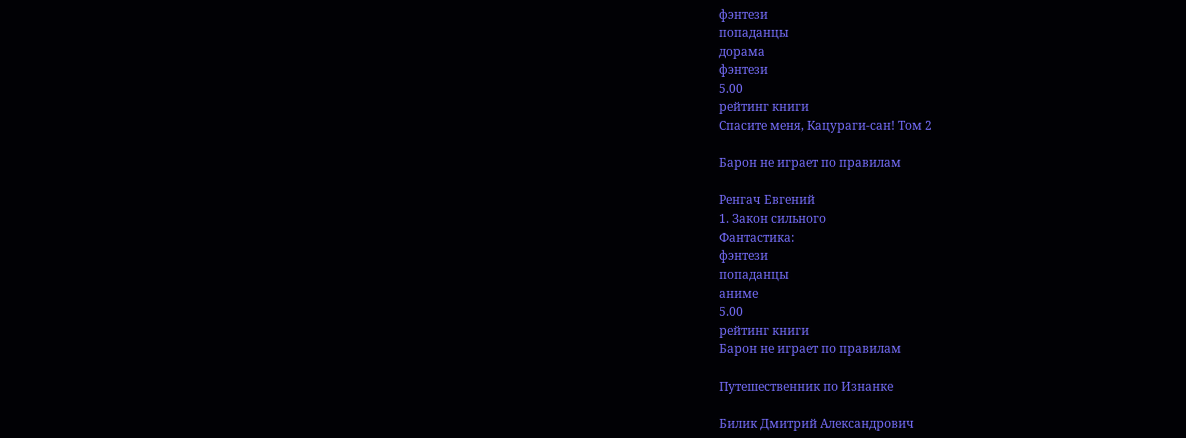фэнтези
попаданцы
дорама
фэнтези
5.00
рейтинг книги
Спасите меня, Кацураги-сан! Том 2

Барон не играет по правилам

Ренгач Евгений
1. Закон сильного
Фантастика:
фэнтези
попаданцы
аниме
5.00
рейтинг книги
Барон не играет по правилам

Путешественник по Изнанке

Билик Дмитрий Александрович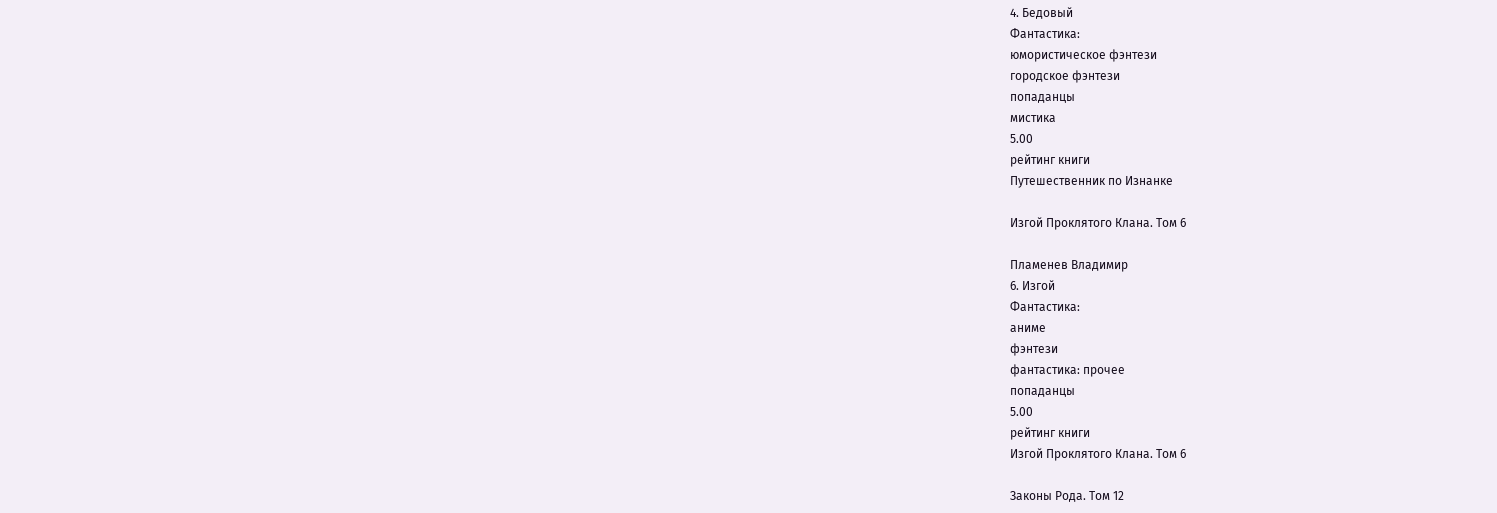4. Бедовый
Фантастика:
юмористическое фэнтези
городское фэнтези
попаданцы
мистика
5.00
рейтинг книги
Путешественник по Изнанке

Изгой Проклятого Клана. Том 6

Пламенев Владимир
6. Изгой
Фантастика:
аниме
фэнтези
фантастика: прочее
попаданцы
5.00
рейтинг книги
Изгой Проклятого Клана. Том 6

Законы Рода. Том 12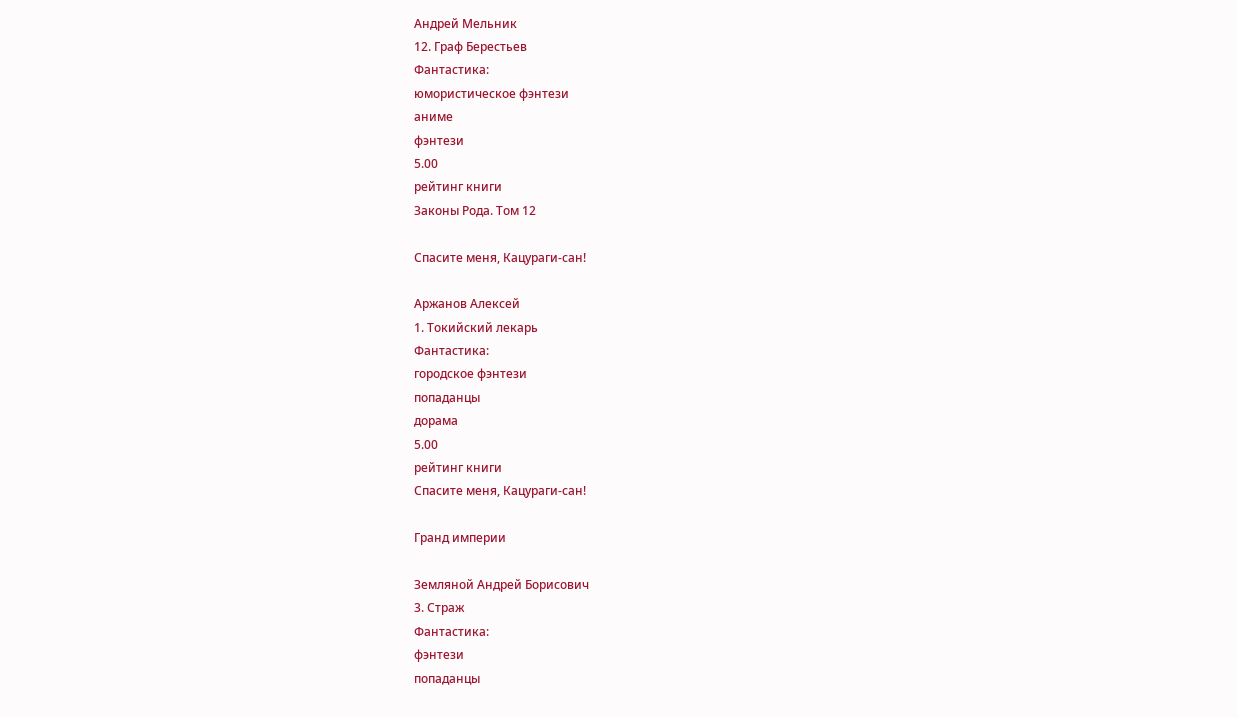Андрей Мельник
12. Граф Берестьев
Фантастика:
юмористическое фэнтези
аниме
фэнтези
5.00
рейтинг книги
Законы Рода. Том 12

Спасите меня, Кацураги-сан!

Аржанов Алексей
1. Токийский лекарь
Фантастика:
городское фэнтези
попаданцы
дорама
5.00
рейтинг книги
Спасите меня, Кацураги-сан!

Гранд империи

Земляной Андрей Борисович
3. Страж
Фантастика:
фэнтези
попаданцы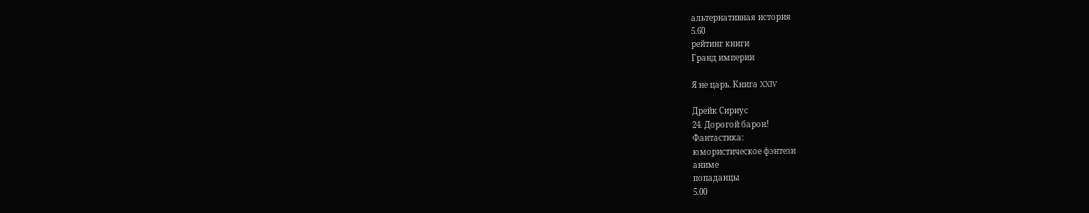альтернативная история
5.60
рейтинг книги
Гранд империи

Я не царь. Книга XXIV

Дрейк Сириус
24. Дорогой барон!
Фантастика:
юмористическое фэнтези
аниме
попаданцы
5.00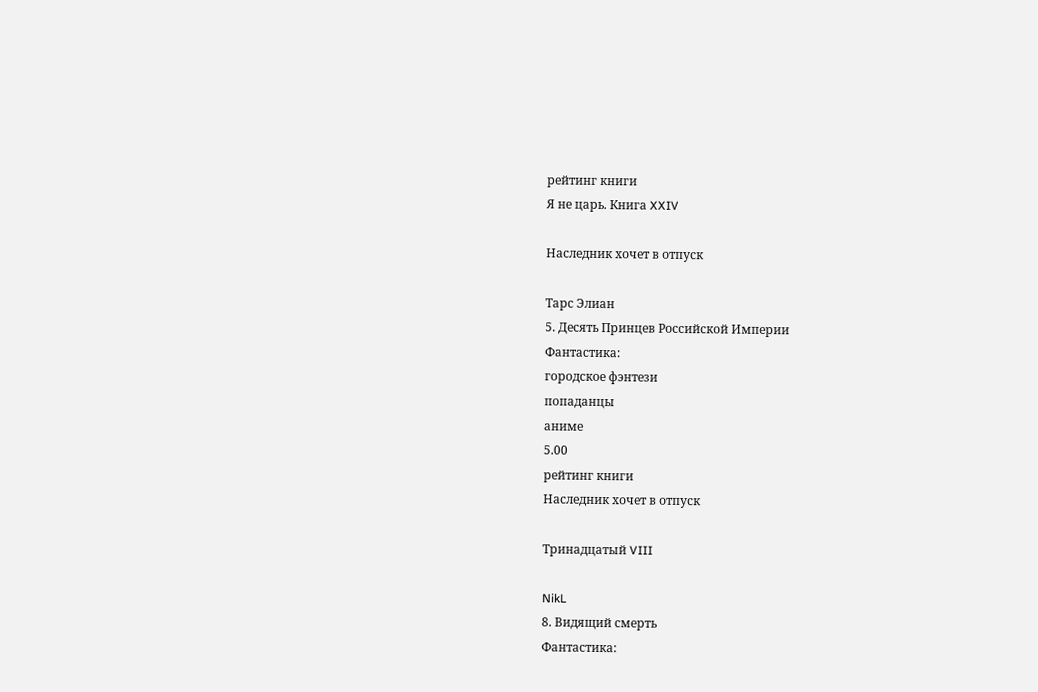рейтинг книги
Я не царь. Книга XXIV

Наследник хочет в отпуск

Тарс Элиан
5. Десять Принцев Российской Империи
Фантастика:
городское фэнтези
попаданцы
аниме
5.00
рейтинг книги
Наследник хочет в отпуск

Тринадцатый VIII

NikL
8. Видящий смерть
Фантастика: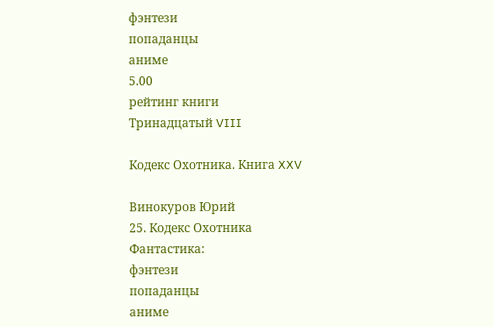фэнтези
попаданцы
аниме
5.00
рейтинг книги
Тринадцатый VIII

Кодекс Охотника. Книга XXV

Винокуров Юрий
25. Кодекс Охотника
Фантастика:
фэнтези
попаданцы
аниме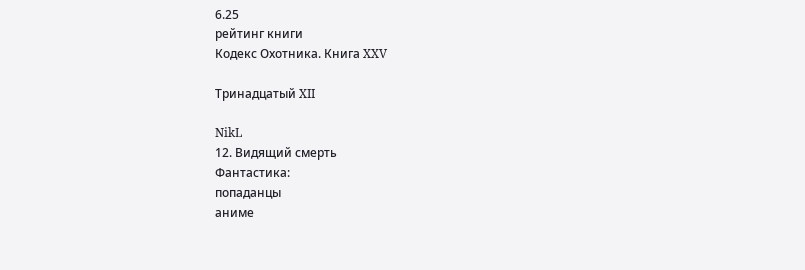6.25
рейтинг книги
Кодекс Охотника. Книга XXV

Тринадцатый XII

NikL
12. Видящий смерть
Фантастика:
попаданцы
аниме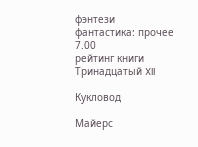фэнтези
фантастика: прочее
7.00
рейтинг книги
Тринадцатый XII

Кукловод

Майерс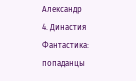Александр
4. Династия
Фантастика:
попаданцы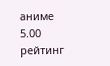аниме
5.00
рейтинг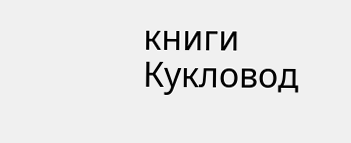книги
Кукловод